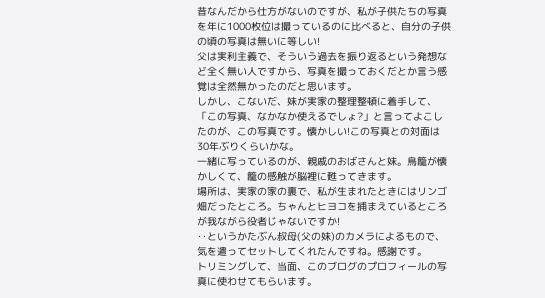昔なんだから仕方がないのですが、私が子供たちの写真を年に1000枚位は撮っているのに比べると、自分の子供の頃の写真は無いに等しい!
父は実利主義で、そういう過去を振り返るという発想など全く無い人ですから、写真を撮っておくだとか言う感覚は全然無かったのだと思います。
しかし、こないだ、妹が実家の整理整頓に着手して、「この写真、なかなか使えるでしょ?」と言ってよこしたのが、この写真です。懐かしい!この写真との対面は30年ぶりくらいかな。
一緒に写っているのが、親戚のおばさんと妹。鳥籠が懐かしくて、籠の感触が脳裡に甦ってきます。
場所は、実家の家の裏で、私が生まれたときにはリンゴ畑だったところ。ちゃんとヒヨコを捕まえているところが我ながら役者じゃないですか!
‥というかたぶん叔母(父の妹)のカメラによるもので、気を遣ってセットしてくれたんですね。感謝です。
トリミングして、当面、このブログのプロフィールの写真に使わせてもらいます。